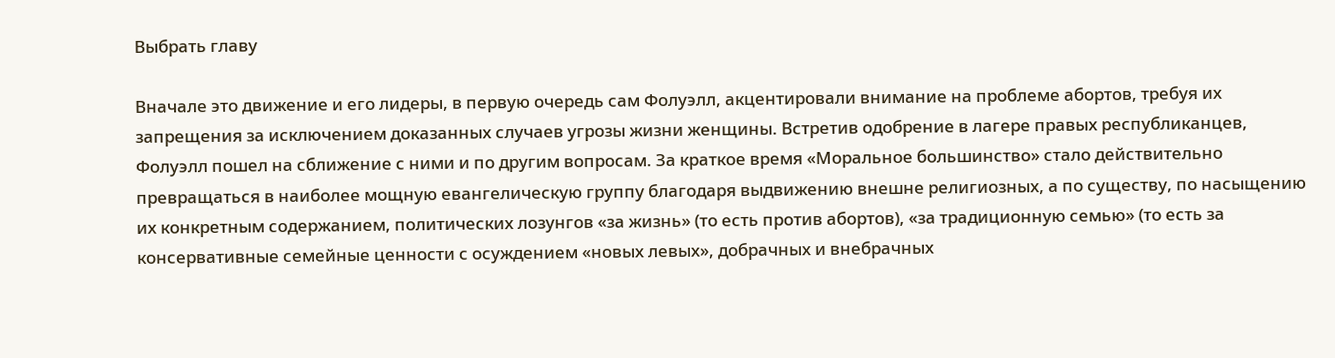Выбрать главу

Вначале это движение и его лидеры, в первую очередь сам Фолуэлл, акцентировали внимание на проблеме абортов, требуя их запрещения за исключением доказанных случаев угрозы жизни женщины. Встретив одобрение в лагере правых республиканцев, Фолуэлл пошел на сближение с ними и по другим вопросам. За краткое время «Моральное большинство» стало действительно превращаться в наиболее мощную евангелическую группу благодаря выдвижению внешне религиозных, а по существу, по насыщению их конкретным содержанием, политических лозунгов «за жизнь» (то есть против абортов), «за традиционную семью» (то есть за консервативные семейные ценности с осуждением «новых левых», добрачных и внебрачных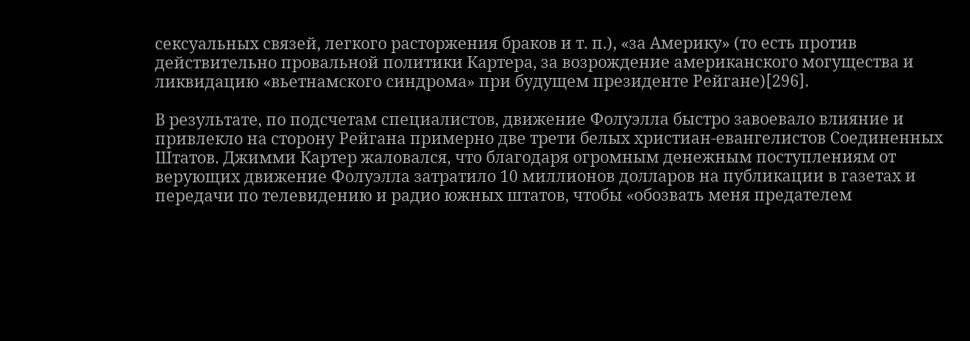сексуальных связей, легкого расторжения браков и т. п.), «за Америку» (то есть против действительно провальной политики Картера, за возрождение американского могущества и ликвидацию «вьетнамского синдрома» при будущем президенте Рейгане)[296].

В результате, по подсчетам специалистов, движение Фолуэлла быстро завоевало влияние и привлекло на сторону Рейгана примерно две трети белых христиан-евангелистов Соединенных Штатов. Джимми Картер жаловался, что благодаря огромным денежным поступлениям от верующих движение Фолуэлла затратило 10 миллионов долларов на публикации в газетах и передачи по телевидению и радио южных штатов, чтобы «обозвать меня предателем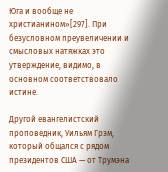Юга и вообще не христианином»[297]. При безусловном преувеличении и смысловых натяжках это утверждение, видимо, в основном соответствовало истине.

Другой евангелистский проповедник, Уильям Грэм, который общался с рядом президентов США — от Трумэна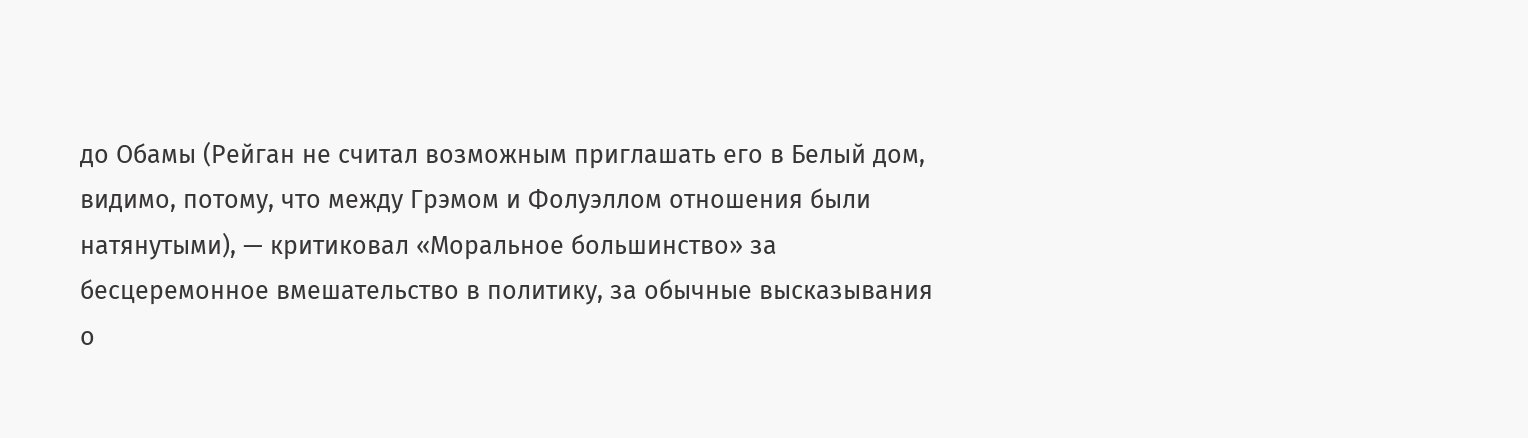до Обамы (Рейган не считал возможным приглашать его в Белый дом, видимо, потому, что между Грэмом и Фолуэллом отношения были натянутыми), — критиковал «Моральное большинство» за бесцеремонное вмешательство в политику, за обычные высказывания о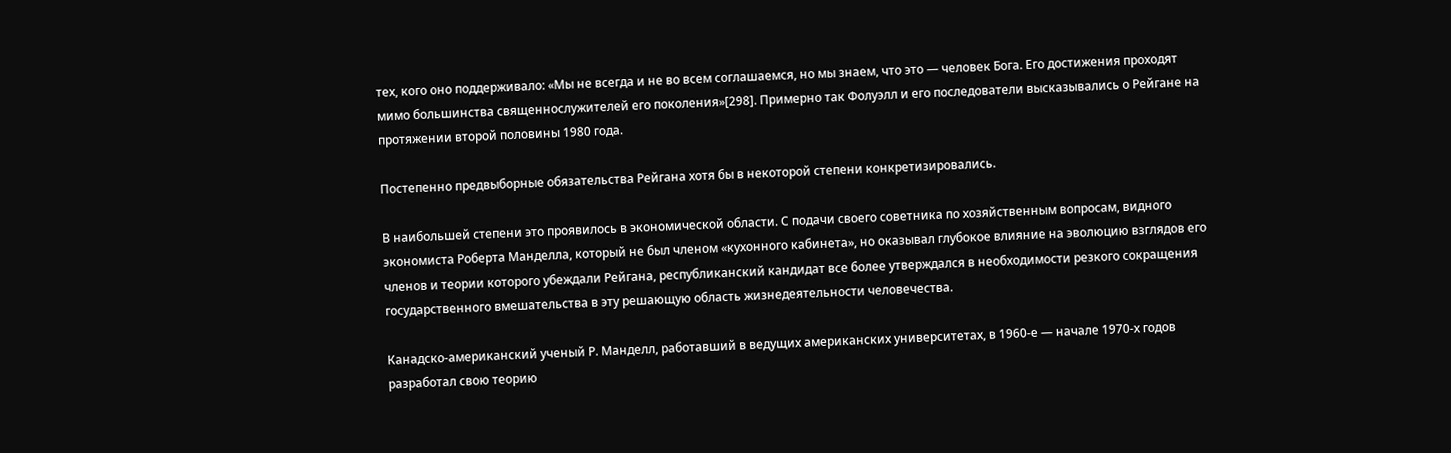тех, кого оно поддерживало: «Мы не всегда и не во всем соглашаемся, но мы знаем, что это — человек Бога. Его достижения проходят мимо большинства священнослужителей его поколения»[298]. Примерно так Фолуэлл и его последователи высказывались о Рейгане на протяжении второй половины 1980 года.

Постепенно предвыборные обязательства Рейгана хотя бы в некоторой степени конкретизировались.

В наибольшей степени это проявилось в экономической области. С подачи своего советника по хозяйственным вопросам, видного экономиста Роберта Манделла, который не был членом «кухонного кабинета», но оказывал глубокое влияние на эволюцию взглядов его членов и теории которого убеждали Рейгана, республиканский кандидат все более утверждался в необходимости резкого сокращения государственного вмешательства в эту решающую область жизнедеятельности человечества.

Канадско-американский ученый Р. Манделл, работавший в ведущих американских университетах, в 1960-е — начале 1970-х годов разработал свою теорию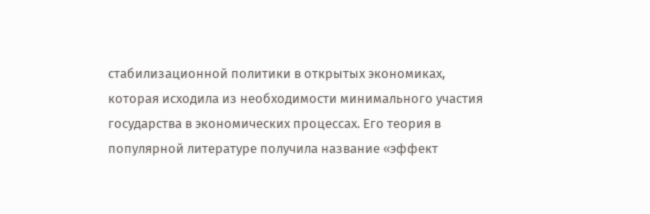стабилизационной политики в открытых экономиках, которая исходила из необходимости минимального участия государства в экономических процессах. Его теория в популярной литературе получила название «эффект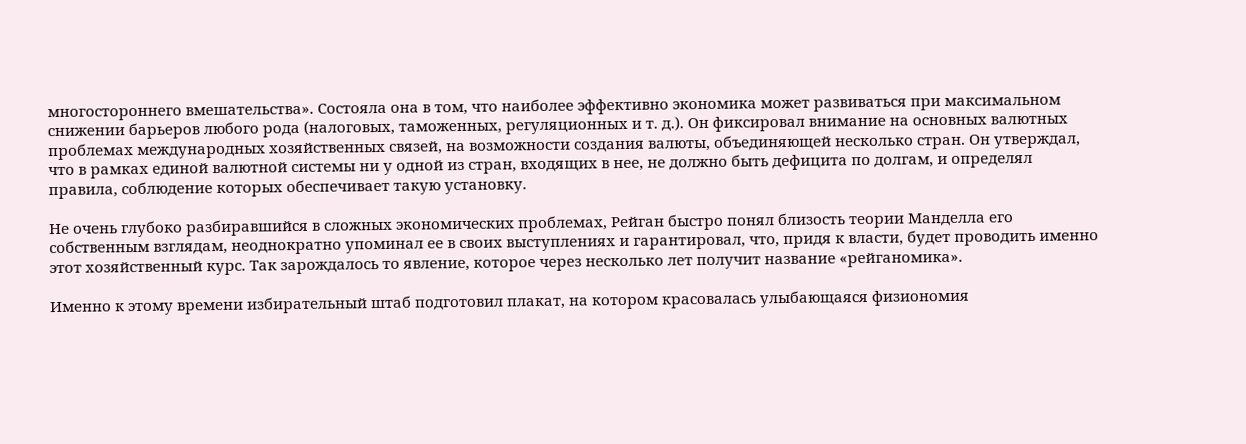многостороннего вмешательства». Состояла она в том, что наиболее эффективно экономика может развиваться при максимальном снижении барьеров любого рода (налоговых, таможенных, регуляционных и т. д.). Он фиксировал внимание на основных валютных проблемах международных хозяйственных связей, на возможности создания валюты, объединяющей несколько стран. Он утверждал, что в рамках единой валютной системы ни у одной из стран, входящих в нее, не должно быть дефицита по долгам, и определял правила, соблюдение которых обеспечивает такую установку.

Не очень глубоко разбиравшийся в сложных экономических проблемах, Рейган быстро понял близость теории Манделла его собственным взглядам, неоднократно упоминал ее в своих выступлениях и гарантировал, что, придя к власти, будет проводить именно этот хозяйственный курс. Так зарождалось то явление, которое через несколько лет получит название «рейганомика».

Именно к этому времени избирательный штаб подготовил плакат, на котором красовалась улыбающаяся физиономия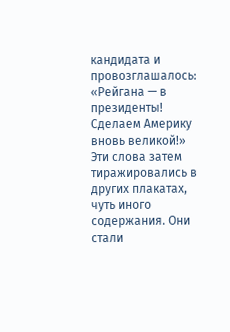кандидата и провозглашалось: «Рейгана — в президенты! Сделаем Америку вновь великой!» Эти слова затем тиражировались в других плакатах, чуть иного содержания. Они стали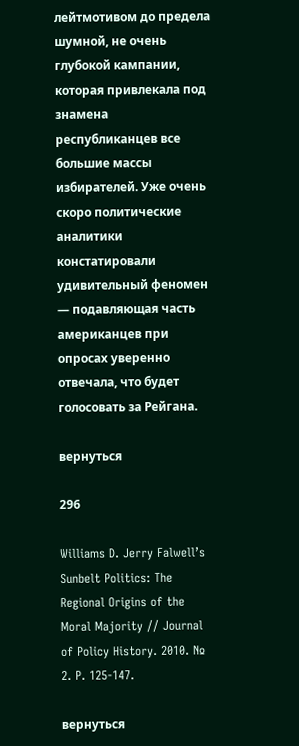лейтмотивом до предела шумной, не очень глубокой кампании, которая привлекала под знамена республиканцев все большие массы избирателей. Уже очень скоро политические аналитики констатировали удивительный феномен — подавляющая часть американцев при опросах уверенно отвечала, что будет голосовать за Рейгана.

вернуться

296

Williams D. Jerry Falwell’s Sunbelt Politics: The Regional Origins of the Moral Majority // Journal of Policy History. 2010. № 2. P. 125-147.

вернуться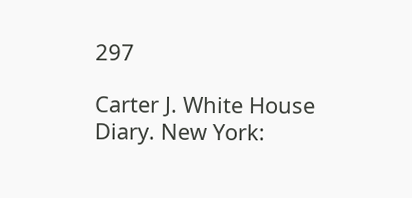297

Carter J. White House Diary. New York: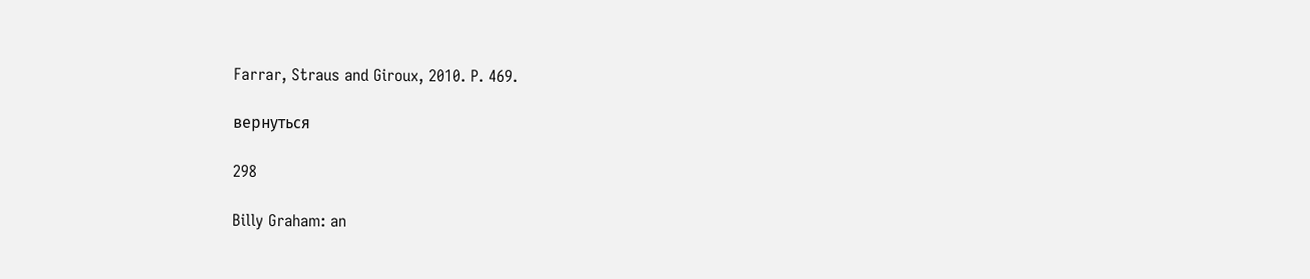Farrar, Straus and Giroux, 2010. P. 469.

вернуться

298

Billy Graham: an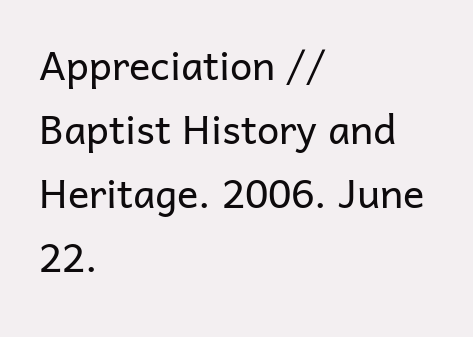Appreciation // Baptist History and Heritage. 2006. June 22.